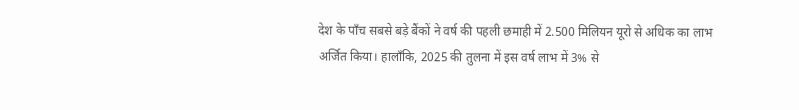देश के पाँच सबसे बड़े बैंकों ने वर्ष की पहली छमाही में 2.500 मिलियन यूरो से अधिक का लाभ अर्जित किया। हालाँकि, 2025 की तुलना में इस वर्ष लाभ में 3% से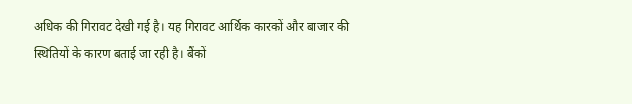अधिक की गिरावट देखी गई है। यह गिरावट आर्थिक कारकों और बाजार की स्थितियों के कारण बताई जा रही है। बैंकों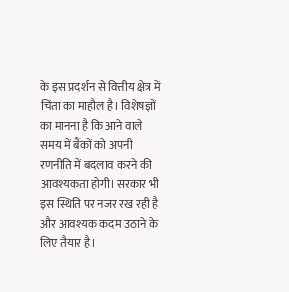के इस प्रदर्शन से वित्तीय क्षेत्र में चिंता का माहौल है। विशेषज्ञों का मानना है कि आने वाले समय में बैंकों को अपनी रणनीति में बदलाव करने की आवश्यकता होगी। सरकार भी इस स्थिति पर नजर रख रही है और आवश्यक कदम उठाने के लिए तैयार है।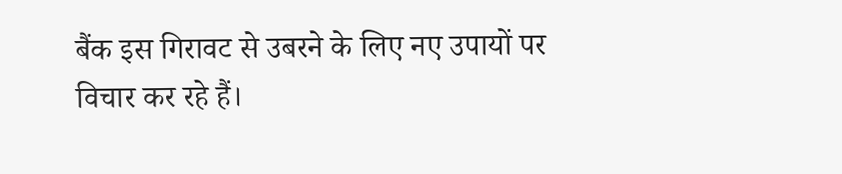बैंक इस गिरावट से उबरने के लिए नए उपायों पर विचार कर रहे हैं।